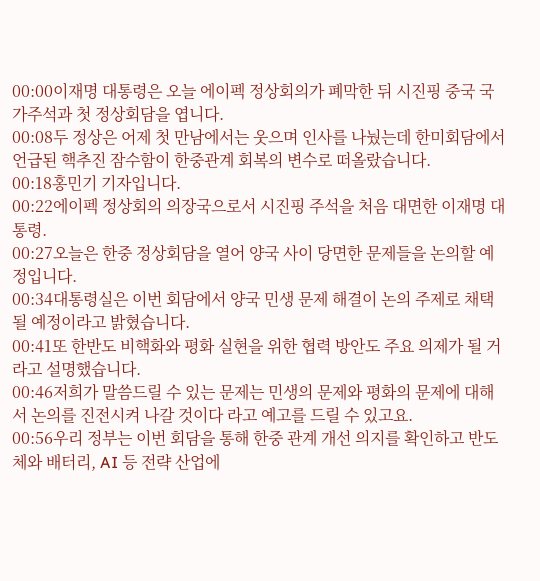00:00이재명 대통령은 오늘 에이펙 정상회의가 폐막한 뒤 시진핑 중국 국가주석과 첫 정상회담을 엽니다.
00:08두 정상은 어제 첫 만남에서는 웃으며 인사를 나눴는데 한미회담에서 언급된 핵추진 잠수함이 한중관계 회복의 변수로 떠올랐습니다.
00:18홍민기 기자입니다.
00:22에이펙 정상회의 의장국으로서 시진핑 주석을 처음 대면한 이재명 대통령.
00:27오늘은 한중 정상회담을 열어 양국 사이 당면한 문제들을 논의할 예정입니다.
00:34대통령실은 이번 회담에서 양국 민생 문제 해결이 논의 주제로 채택될 예정이라고 밝혔습니다.
00:41또 한반도 비핵화와 평화 실현을 위한 협력 방안도 주요 의제가 될 거라고 설명했습니다.
00:46저희가 말씀드릴 수 있는 문제는 민생의 문제와 평화의 문제에 대해서 논의를 진전시켜 나갈 것이다 라고 예고를 드릴 수 있고요.
00:56우리 정부는 이번 회담을 통해 한중 관계 개선 의지를 확인하고 반도체와 배터리, AI 등 전략 산업에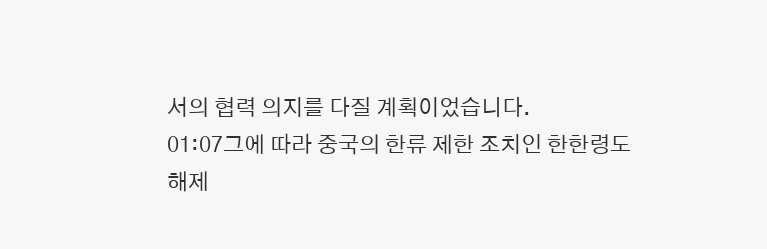서의 협력 의지를 다질 계획이었습니다.
01:07그에 따라 중국의 한류 제한 조치인 한한령도 해제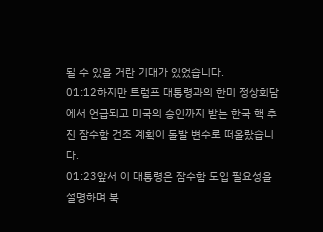될 수 있을 거란 기대가 있었습니다.
01:12하지만 트럼프 대통령과의 한미 정상회담에서 언급되고 미국의 승인까지 받는 한국 핵 추진 잠수함 건조 계획이 돌발 변수로 떠올랐습니다.
01:23앞서 이 대통령은 잠수함 도입 필요성을 설명하며 북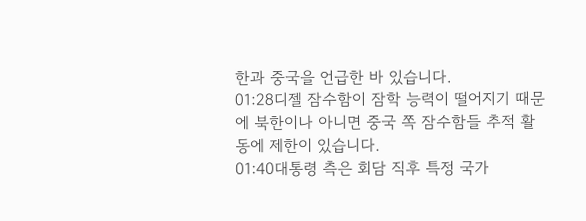한과 중국을 언급한 바 있습니다.
01:28디젤 잠수함이 잠학 능력이 떨어지기 때문에 북한이나 아니면 중국 쪽 잠수함들 추적 활동에 제한이 있습니다.
01:40대통령 측은 회담 직후 특정 국가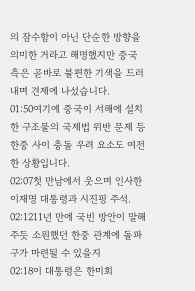의 잠수함이 아닌 단순한 방향을 의미한 거라고 해명했지만 중국 측은 곧바로 불편한 기색을 드러내며 견제에 나섰습니다.
01:50여기에 중국이 서해에 설치한 구조물의 국제법 위반 문제 등 한중 사이 충돌 우려 요소도 여전한 상황입니다.
02:07첫 만남에서 웃으며 인사한 이재명 대통령과 시진핑 주석.
02:1211년 만에 국빈 방안이 말해주듯 소원했던 한중 관계에 돌파구가 마련될 수 있을지
02:18이 대통령은 한미회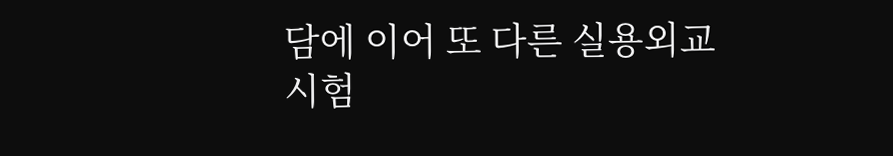담에 이어 또 다른 실용외교 시험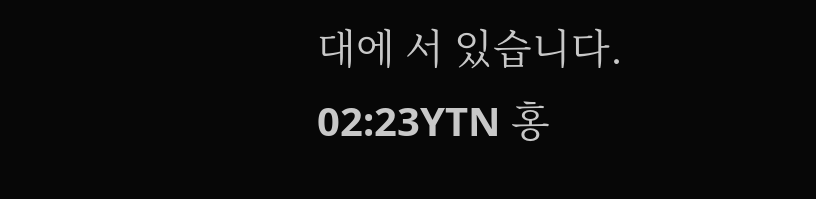대에 서 있습니다.
02:23YTN 홍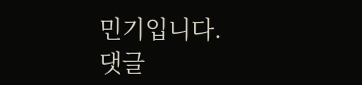민기입니다.
댓글